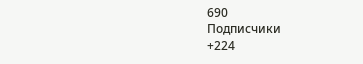690
Подписчики
+224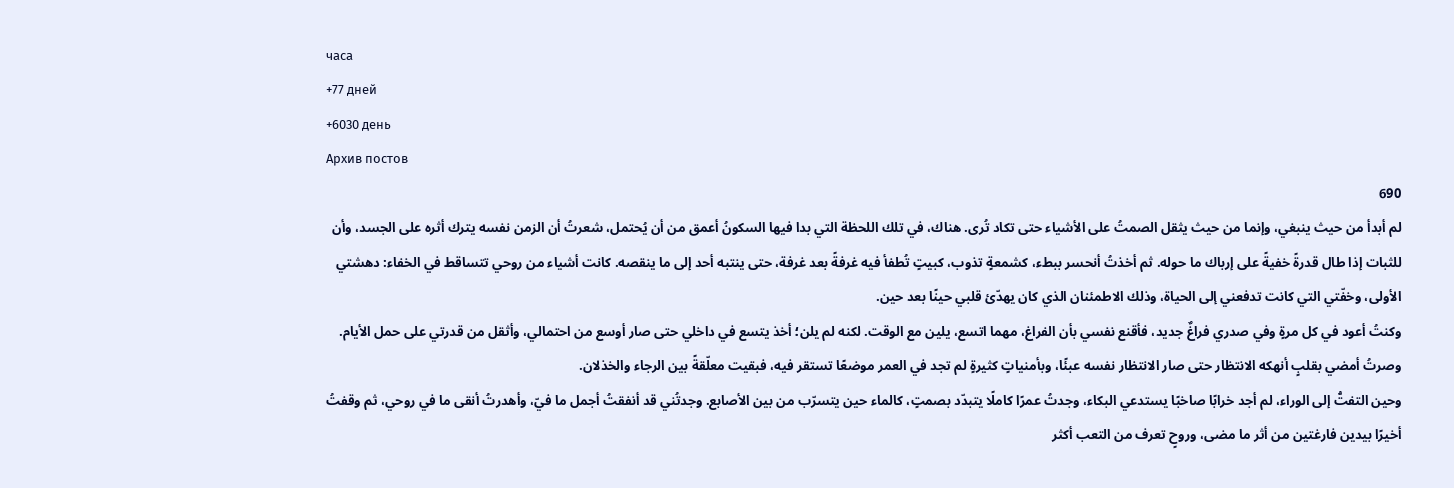часа
+77 дней
+6030 день
Архив постов
690
لم أبدأ من حيث ينبغي، وإنما من حيث يثقل الصمتُ على الأشياء حتى تكاد تُرى. هناك، في تلك اللحظة التي بدا فيها السكونُ أعمق من أن يُحتمل، شعرتُ أن الزمن نفسه يترك أثره على الجسد، وأن للثبات إذا طال قدرةً خفيةً على إرباك ما حوله. ثم أخذتُ أنحسر ببطء، كشمعةٍ تذوب، كبيتٍ تُطفأ فيه غرفةً بعد غرفة، حتى ينتبه أحد إلى ما ينقصه. كانت أشياء من روحي تتساقط في الخفاء: دهشتي الأولى، وخفّتي التي كانت تدفعني إلى الحياة، وذلك الاطمئنان الذي كان يهدّئ قلبي حينًا بعد حين.
وكنتُ أعود في كل مرةٍ وفي صدري فراغٌ جديد، فأقنع نفسي بأن الفراغ، مهما اتسع، يلين مع الوقت. لكنه لم يلن؛ أخذ يتسع في داخلي حتى صار أوسع من احتمالي، وأثقل من قدرتي على حمل الأيام. وصرتُ أمضي بقلبٍ أنهكه الانتظار حتى صار الانتظار نفسه عبئًا، وبأمنياتٍ كثيرةٍ لم تجد في العمر موضعًا تستقر فيه، فبقيت معلّقةً بين الرجاء والخذلان.
وحين التفتُّ إلى الوراء، لم أجد خرابًا صاخبًا يستدعي البكاء، وجدتُ عمرًا كاملًا يتبدّد بصمتٍ، كالماء حين يتسرّب من بين الأصابع. وجدتُني قد أنفقتُ أجمل ما فيّ، وأهدرتُ أنقى ما في روحي، ثم وقفتُ أخيرًا بيدين فارغتين من أثر ما مضى، وروحٍ تعرف من التعب أكثر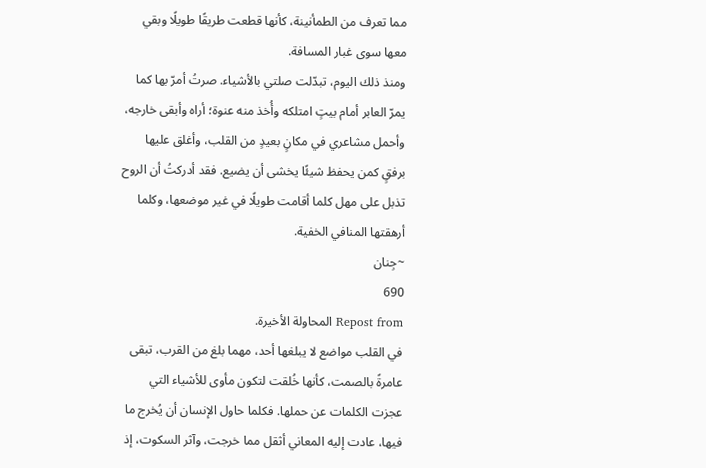مما تعرف من الطمأنينة، كأنها قطعت طريقًا طويلًا وبقي معها سوى غبار المسافة.
ومنذ ذلك اليوم، تبدّلت صلتي بالأشياء. صرتُ أمرّ بها كما يمرّ العابر أمام بيتٍ امتلكه وأُخذ منه عنوة؛ أراه وأبقى خارجه، وأحمل مشاعري في مكانٍ بعيدٍ من القلب، وأغلق عليها برفقٍ كمن يحفظ شيئًا يخشى أن يضيع. فقد أدركتُ أن الروح تذبل على مهل كلما أقامت طويلًا في غير موضعها، وكلما أرهقتها المنافي الخفية.
~جِنان
690
Repost from المحاولة الأخيرة.
في القلب مواضع لا يبلغها أحد، مهما بلغ من القرب، تبقى عامرةً بالصمت، كأنها خُلقت لتكون مأوى للأشياء التي عجزت الكلمات عن حملها. فكلما حاول الإنسان أن يُخرج ما فيها، عادت إليه المعاني أثقل مما خرجت، وآثر السكوت، إذ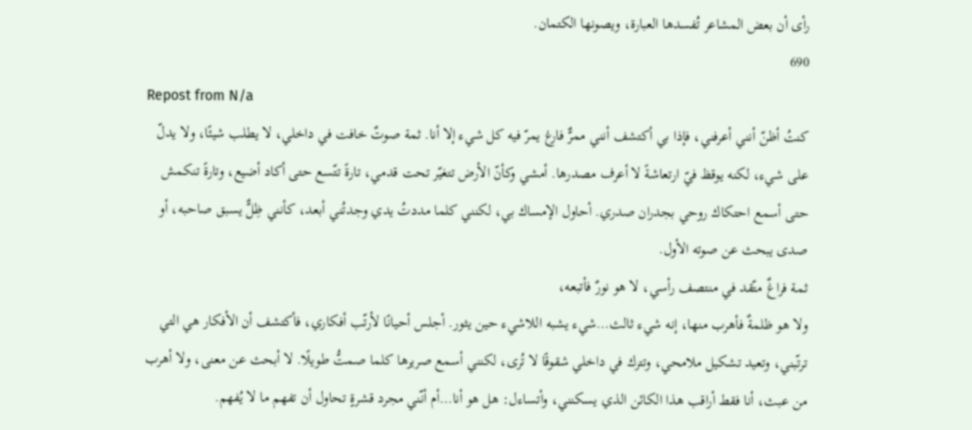رأى أن بعض المشاعر تُفسدها العبارة، ويصونها الكتمان.
690
Repost from N/a
كنتُ أظنّ أنني أعرفني، فإذا بي أكتشف أنني ممرٌّ فارغ يمرّ فيه كل شيء إلا أنا. ثمة صوتٌ خافت في داخلي، لا يطلب شيئًا، ولا يدلّ على شيء، لكنه يوقظ فيّ ارتعاشةً لا أعرف مصدرها. أمشي وكأنّ الأرض تتغيّر تحت قدمي، تارةً تتّسع حتى أكاد أضيع، وتارةً تنكمش حتى أسمع احتكاك روحي بجدران صدري. أحاول الإمساك بي، لكنني كلما مددتُ يدي وجدتُني أبعد، كأنني ظِلٌّ يسبق صاحبه، أو صدى يبحث عن صوته الأول.
ثمة فراغٌ متّقد في منتصف رأسي، لا هو نورٌ فأتبعه،
ولا هو ظلمةٌ فأهرب منها، إنه شيء ثالث…شيء يشبه اللاشيء حين يثور. أجلس أحيانًا لأرتّب أفكاري، فأكتشف أن الأفكار هي التي ترتّبني، وتعيد تشكيل ملامحي، وتترك في داخلي شقوقًا لا تُرى، لكنني أسمع صريرها كلما صمتُّ طويلًا. لا أبحث عن معنى، ولا أهرب من عبث، أنا فقط أراقب هذا الكائن الذي يسكنني، وأتساءل: هل هو أنا…أم أنّني مجرد قشرةٍ تحاول أن تفهم ما لا يُفهم.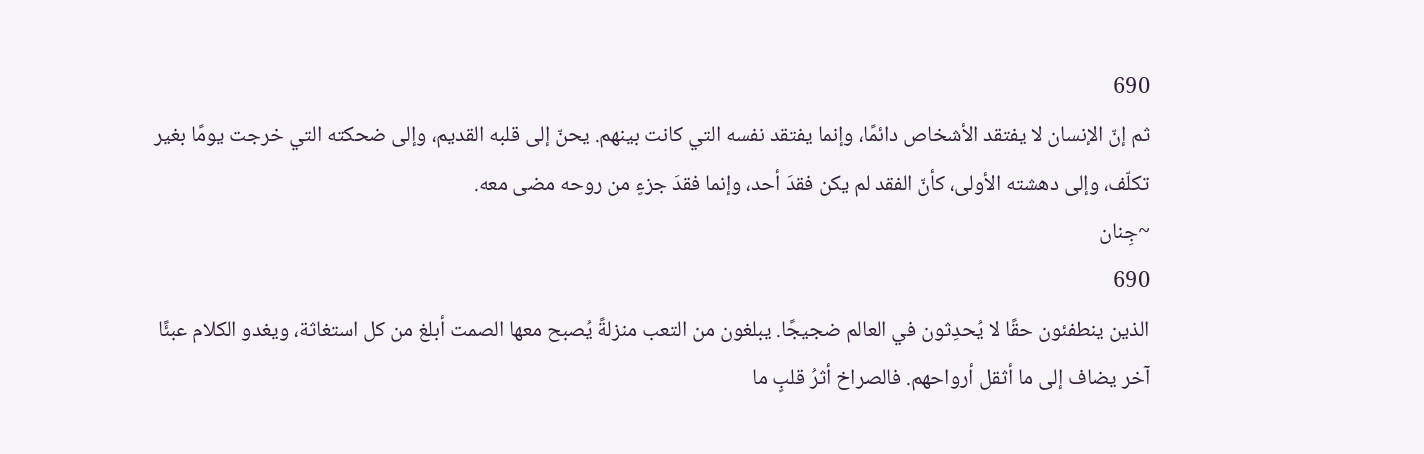690
ثم إنّ الإنسان لا يفتقد الأشخاص دائمًا، وإنما يفتقد نفسه التي كانت بينهم. يحنّ إلى قلبه القديم، وإلى ضحكته التي خرجت يومًا بغير تكلّف، وإلى دهشته الأولى، كأنّ الفقد لم يكن فقدَ أحد، وإنما فقدَ جزءٍ من روحه مضى معه.
~جِنان
690
الذين ينطفئون حقًا لا يُحدِثون في العالم ضجيجًا. يبلغون من التعب منزلةً يُصبح معها الصمت أبلغ من كل استغاثة، ويغدو الكلام عبئًا آخر يضاف إلى ما أثقل أرواحهم. فالصراخ أثرُ قلبٍ ما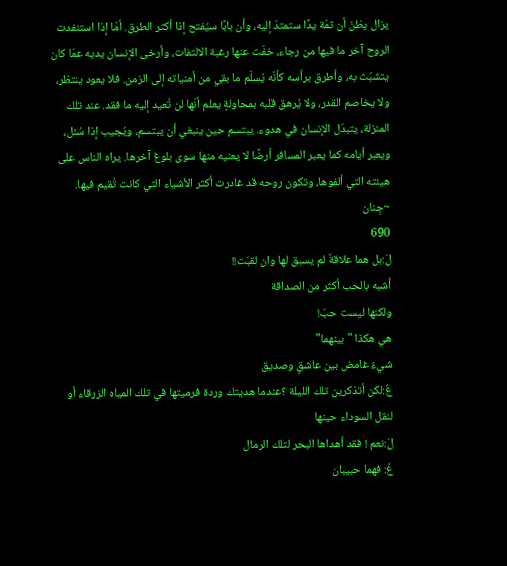يزال يظنّ أن ثمّة يدًا ستمتدّ إليه، وأن بابًا سيُفتح إذا أكثر الطرق. أمّا إذا استنفدت الروح آخر ما فيها من رجاء، خفّت عنها رغبة الالتفات، وأرخى الإنسان يديه عمّا كان يتشبّث به، وأطرق برأسه كأنّه يُسلّم ما بقي من أمنياته إلى الزمن. فلا يعود ينتظر، ولا يخاصم القدر، ولا يُرهق قلبه بمحاولةٍ يعلم أنّها لن تُعيد إليه ما فقد. عند تلك المنزلة، يتبدّل الإنسان في هدوء. يبتسم حين ينبغي أن يبتسم، ويُجيب إذا سُئل، ويعبر أيامه كما يعبر المسافر أرضًا لا يعنيه منها سوى بلوغ آخرها. يراه الناس على هيئته التي ألفوها، وتكون روحه قد غادرت أكثر الأشياء التي كانت تُقيم فيها.
~جِنان
690
لَ:بل هما علاقةٌ لم يسبق لها وان لقبّت!!
أشبه بالحب أكثر من الصداقة
ولكنها ليست حبّ!
هي هكذا "بينهما"
شيءٌ غامض بين عاشقٍ وصديق
عُ:لكن أتذكرين تلك الليلة ؟عندما هديتك وردة فرميتها في تلك المياه الزرقاء أو لنقل السوداء حينها
لَ:نعم ! فقد أهداها البحر لتلك الرمال
عُ: فهما حبيبان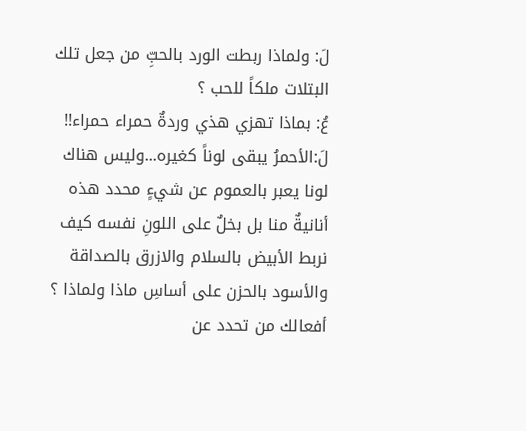لَ: ولماذا ربطت الورد بالحبِّ من جعل تلك البتلات ملكاً للحب ؟
عُ: بماذا تهزي هذي وردةٌ حمراء حمراء!!
لَ:الأحمرُ يبقى لوناً كغيره...وليس هناك لونا يعبر بالعموم عن شيءٍ محدد هذه أنانيةٌ منا بل بخلٌ على اللونِ نفسه كيف نربط الأبيض بالسلام والازرق بالصداقة والأسود بالحزن على أساسِ ماذا ولماذا ؟
أفعالك من تحدد عن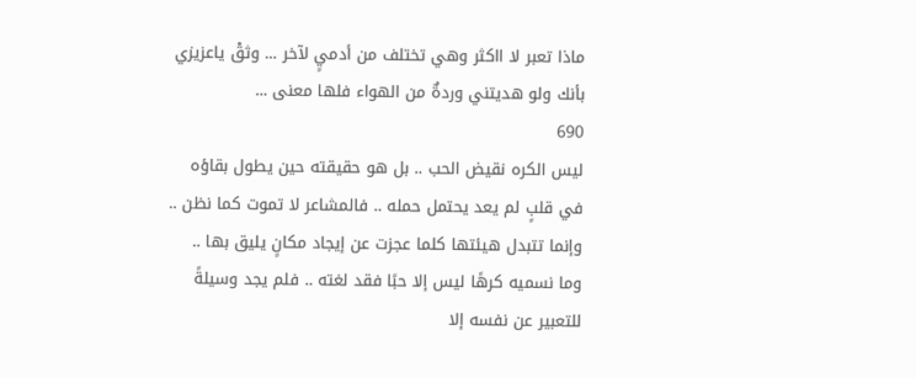ماذا تعبر لا ااكثر وهي تختلف من أدميٍ لآخر ... وثقْ ياعزيزي بأنك ولو هديتني وردةٌ من الهواء فلها معنى ...
690
ليس الكره نقيض الحب .. بل هو حقيقته حين يطول بقاؤه في قلبٍ لم يعد يحتمل حمله .. فالمشاعر لا تموت كما نظن .. وإنما تتبدل هيئتها كلما عجزت عن إيجاد مكانٍ يليق بها .. وما نسميه كرهًا ليس إلا حبًا فقد لغته .. فلم يجد وسيلةً للتعبير عن نفسه إلا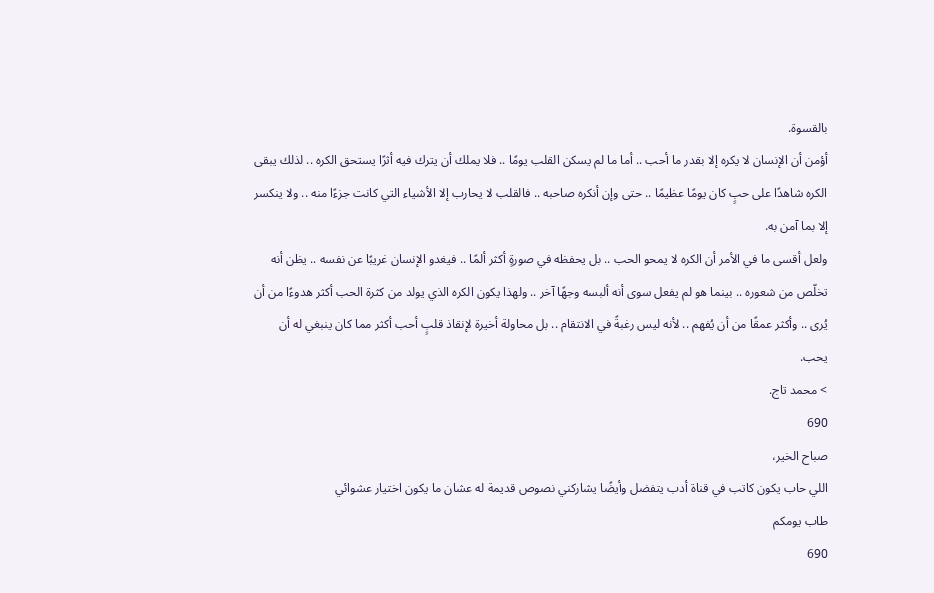بالقسوة.
أؤمن أن الإنسان لا يكره إلا بقدر ما أحب .. أما ما لم يسكن القلب يومًا .. فلا يملك أن يترك فيه أثرًا يستحق الكره .. لذلك يبقى الكره شاهدًا على حبٍ كان يومًا عظيمًا .. حتى وإن أنكره صاحبه .. فالقلب لا يحارب إلا الأشياء التي كانت جزءًا منه .. ولا ينكسر إلا بما آمن به.
ولعل أقسى ما في الأمر أن الكره لا يمحو الحب .. بل يحفظه في صورةٍ أكثر ألمًا .. فيغدو الإنسان غريبًا عن نفسه .. يظن أنه تخلّص من شعوره .. بينما هو لم يفعل سوى أنه ألبسه وجهًا آخر .. ولهذا يكون الكره الذي يولد من كثرة الحب أكثر هدوءًا من أن يُرى .. وأكثر عمقًا من أن يُفهم .. لأنه ليس رغبةً في الانتقام .. بل محاولة أخيرة لإنقاذ قلبٍ أحب أكثر مما كان ينبغي له أن يحب.
> محمد تاج.
690
صباح الخير،
اللي حاب يكون كاتب في قناة أدب يتفضل وأيضًا يشاركني نصوص قديمة له عشان ما يكون اختيار عشوائي
طاب يومكم
690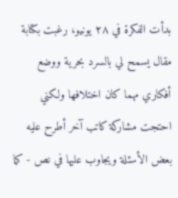بدأت الفكرة في ٢٨ يونيو، رغبت بكتابة مقال يسمح لي بالسرد بحرية ووضع أفكاري مهما كان اختلافها ولكني احتجت مشاركة كاتب آخر أطرح عليه بعض الأسئلة ويجاوب عليها في نص - كما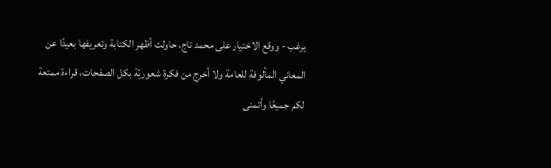يرغب - ووقع الاختيار على محمد تاج، حاولت أظهر الكتابة وتعريفها بعيدًا عن المعاني المألوفة للعامة ولا أخرج من فكرة شعوريّة بكل الصفحات، قراءة ممتعة لكم جميعًا وأتمنى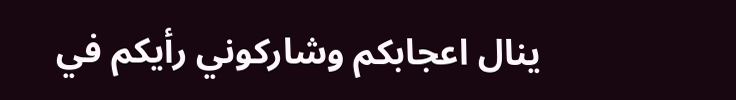ينال اعجابكم وشاركوني رأيكم في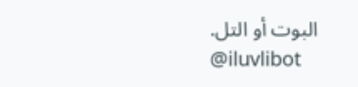البوت أو التل.
@iluvlibot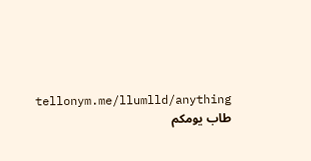tellonym.me/llumlld/anything
طاب يومكم